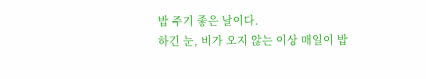밥 주기 좋은 날이다.
하긴 눈, 비가 오지 않는 이상 매일이 밥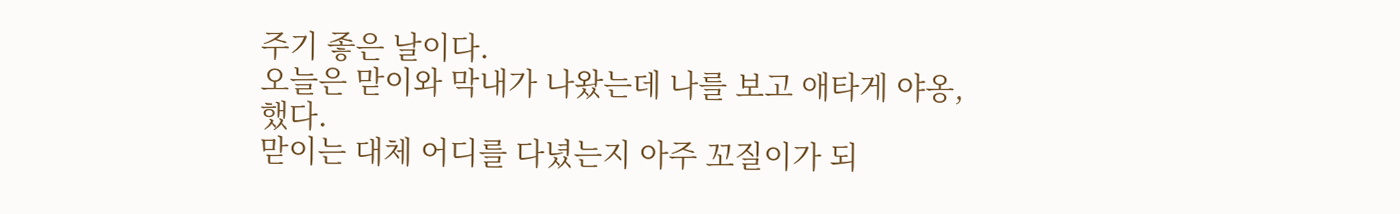주기 좋은 날이다.
오늘은 맏이와 막내가 나왔는데 나를 보고 애타게 야옹, 했다.
맏이는 대체 어디를 다녔는지 아주 꼬질이가 되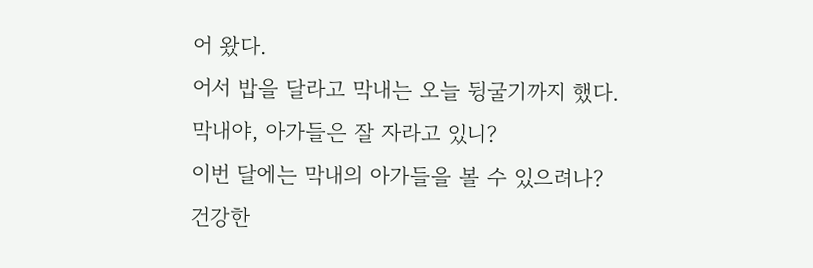어 왔다.
어서 밥을 달라고 막내는 오늘 뒹굴기까지 했다.
막내야, 아가들은 잘 자라고 있니?
이번 달에는 막내의 아가들을 볼 수 있으려나?
건강한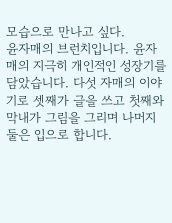모습으로 만나고 싶다.
윤자매의 브런치입니다. 윤자매의 지극히 개인적인 성장기를 담았습니다. 다섯 자매의 이야기로 셋째가 글을 쓰고 첫째와 막내가 그림을 그리며 나머지 둘은 입으로 합니다.